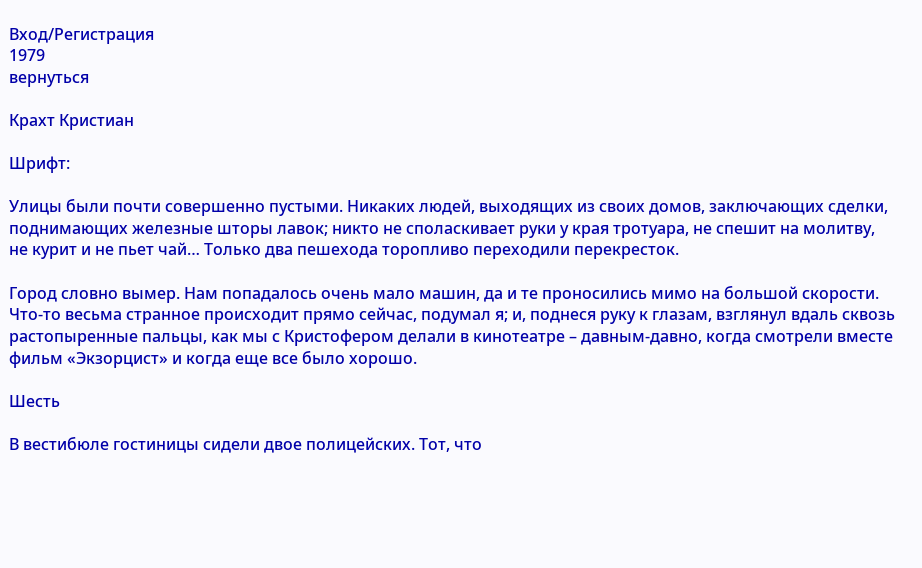Вход/Регистрация
1979
вернуться

Крахт Кристиан

Шрифт:

Улицы были почти совершенно пустыми. Никаких людей, выходящих из своих домов, заключающих сделки, поднимающих железные шторы лавок; никто не споласкивает руки у края тротуара, не спешит на молитву, не курит и не пьет чай… Только два пешехода торопливо переходили перекресток.

Город словно вымер. Нам попадалось очень мало машин, да и те проносились мимо на большой скорости. Что-то весьма странное происходит прямо сейчас, подумал я; и, поднеся руку к глазам, взглянул вдаль сквозь растопыренные пальцы, как мы с Кристофером делали в кинотеатре – давным-давно, когда смотрели вместе фильм «Экзорцист» и когда еще все было хорошо.

Шесть

В вестибюле гостиницы сидели двое полицейских. Тот, что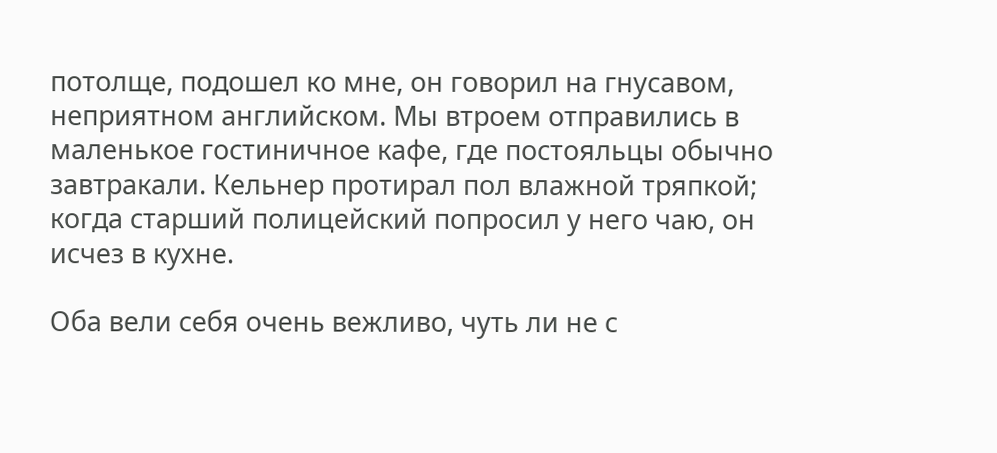потолще, подошел ко мне, он говорил на гнусавом, неприятном английском. Мы втроем отправились в маленькое гостиничное кафе, где постояльцы обычно завтракали. Кельнер протирал пол влажной тряпкой; когда старший полицейский попросил у него чаю, он исчез в кухне.

Оба вели себя очень вежливо, чуть ли не с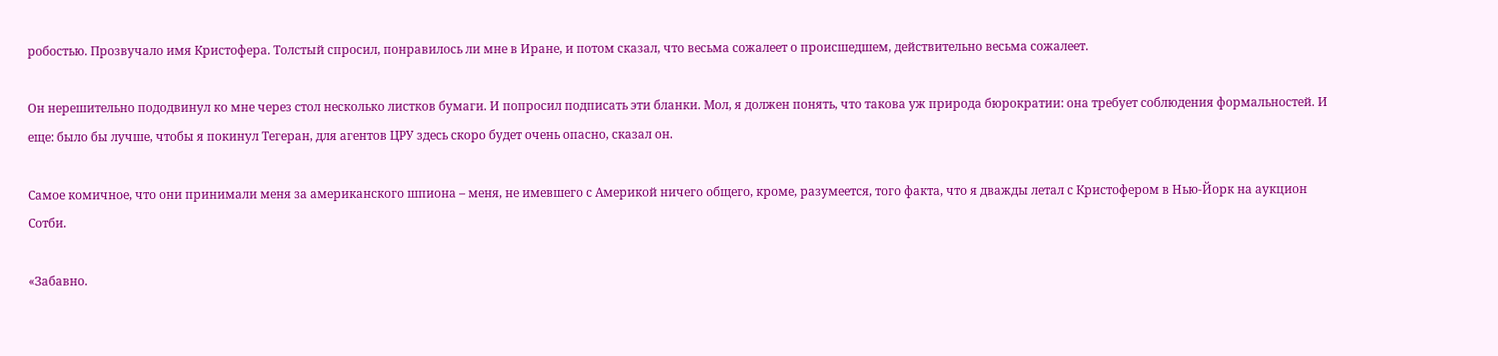робостью. Прозвучало имя Кристофера. Толстый спросил, понравилось ли мне в Иране, и потом сказал, что весьма сожалеет о происшедшем, действительно весьма сожалеет.

Он нерешительно пододвинул ко мне через стол несколько листков бумаги. И попросил подписать эти бланки. Мол, я должен понять, что такова уж природа бюрократии: она требует соблюдения формальностей. И еще: было бы лучше, чтобы я покинул Тегеран, для агентов ЦРУ здесь скоро будет очень опасно, сказал он.

Самое комичное, что они принимали меня за американского шпиона – меня, не имевшего с Америкой ничего общего, кроме, разумеется, того факта, что я дважды летал с Кристофером в Нью-Йорк на аукцион Сотби.

«Забавно.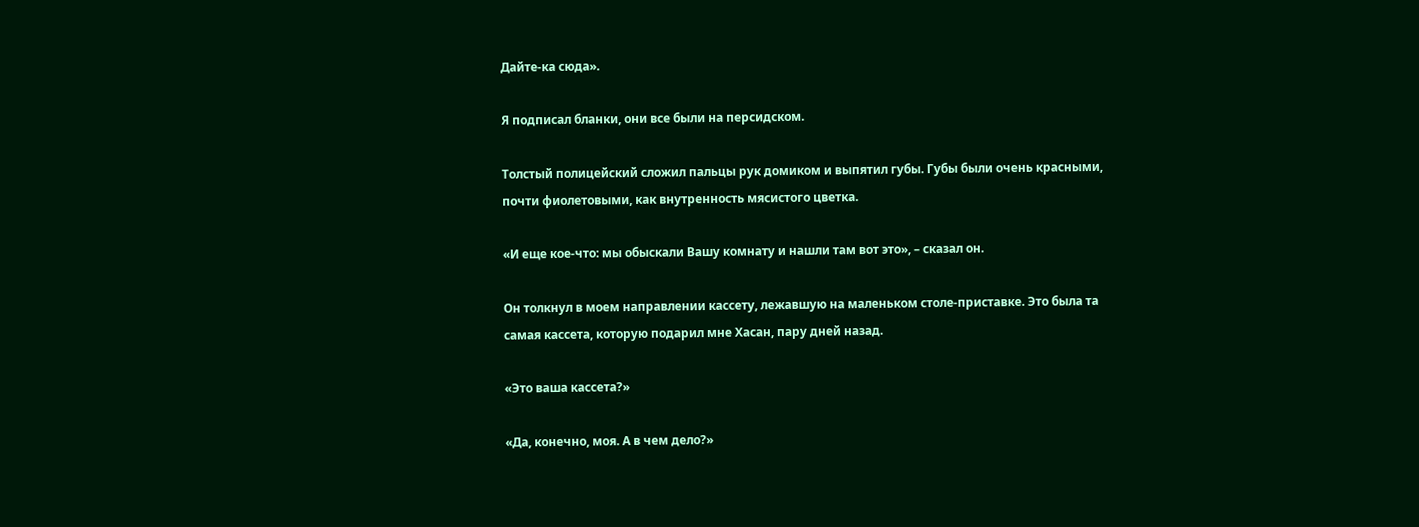Дайте-ка сюда».

Я подписал бланки, они все были на персидском.

Толстый полицейский сложил пальцы рук домиком и выпятил губы. Губы были очень красными, почти фиолетовыми, как внутренность мясистого цветка.

«И еще кое-что: мы обыскали Вашу комнату и нашли там вот это», – сказал он.

Он толкнул в моем направлении кассету, лежавшую на маленьком столе-приставке. Это была та самая кассета, которую подарил мне Хасан, пару дней назад.

«Это ваша кассета?»

«Да, конечно, моя. А в чем дело?»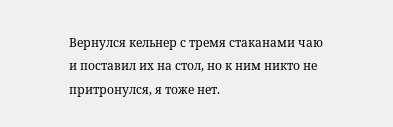Вернулся кельнер с тремя стаканами чаю и поставил их на стол, но к ним никто не притронулся, я тоже нет.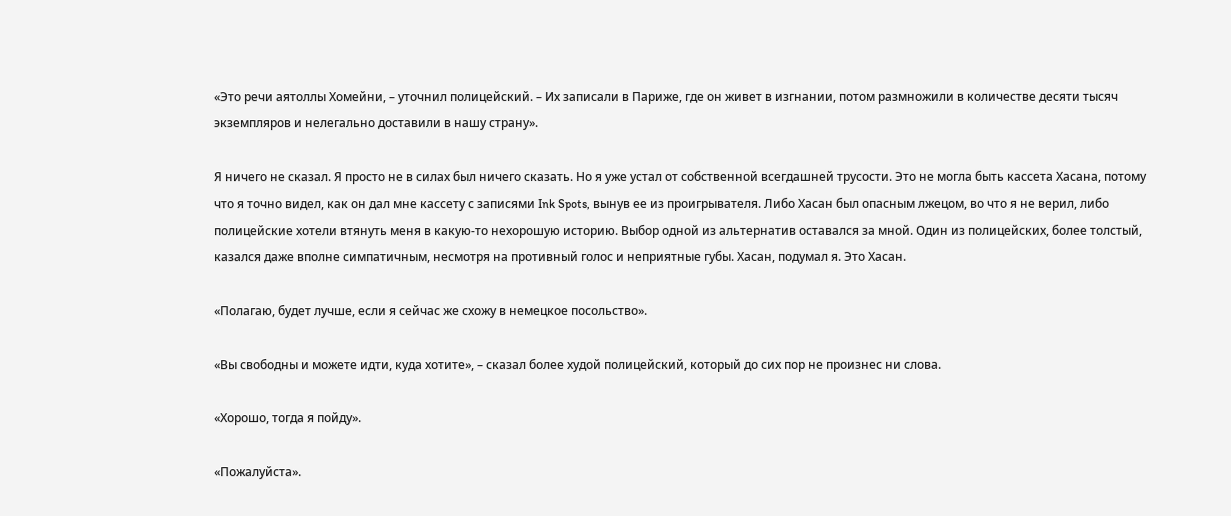«Это речи аятоллы Хомейни, – уточнил полицейский. – Их записали в Париже, где он живет в изгнании, потом размножили в количестве десяти тысяч экземпляров и нелегально доставили в нашу страну».

Я ничего не сказал. Я просто не в силах был ничего сказать. Но я уже устал от собственной всегдашней трусости. Это не могла быть кассета Хасана, потому что я точно видел, как он дал мне кассету с записями Ink Spots, вынув ее из проигрывателя. Либо Хасан был опасным лжецом, во что я не верил, либо полицейские хотели втянуть меня в какую-то нехорошую историю. Выбор одной из альтернатив оставался за мной. Один из полицейских, более толстый, казался даже вполне симпатичным, несмотря на противный голос и неприятные губы. Хасан, подумал я. Это Хасан.

«Полагаю, будет лучше, если я сейчас же схожу в немецкое посольство».

«Вы свободны и можете идти, куда хотите», – сказал более худой полицейский, который до сих пор не произнес ни слова.

«Хорошо, тогда я пойду».

«Пожалуйста».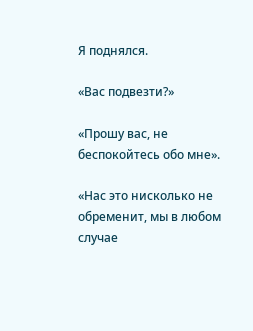Я поднялся.

«Вас подвезти?»

«Прошу вас, не беспокойтесь обо мне».

«Нас это нисколько не обременит, мы в любом случае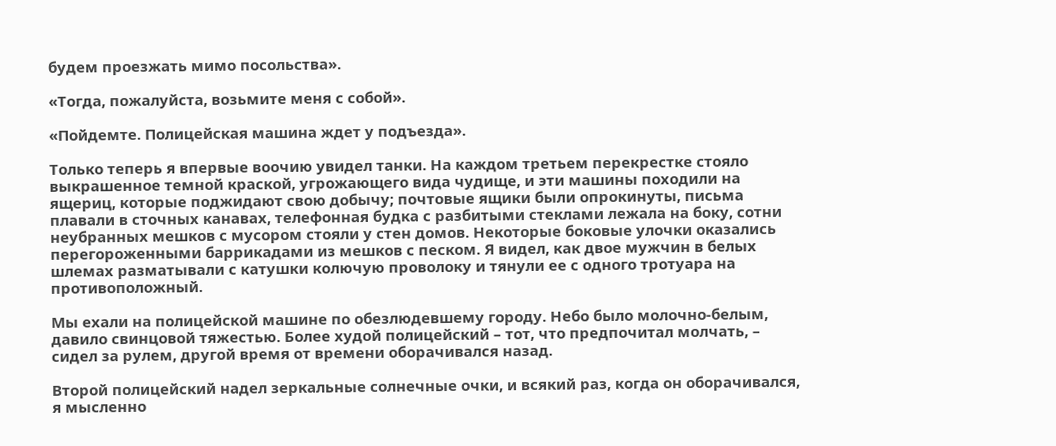будем проезжать мимо посольства».

«Тогда, пожалуйста, возьмите меня с собой».

«Пойдемте. Полицейская машина ждет у подъезда».

Только теперь я впервые воочию увидел танки. На каждом третьем перекрестке стояло выкрашенное темной краской, угрожающего вида чудище, и эти машины походили на ящериц, которые поджидают свою добычу; почтовые ящики были опрокинуты, письма плавали в сточных канавах, телефонная будка с разбитыми стеклами лежала на боку, сотни неубранных мешков с мусором стояли у стен домов. Некоторые боковые улочки оказались перегороженными баррикадами из мешков с песком. Я видел, как двое мужчин в белых шлемах разматывали с катушки колючую проволоку и тянули ее с одного тротуара на противоположный.

Мы ехали на полицейской машине по обезлюдевшему городу. Небо было молочно-белым, давило свинцовой тяжестью. Более худой полицейский – тот, что предпочитал молчать, – сидел за рулем, другой время от времени оборачивался назад.

Второй полицейский надел зеркальные солнечные очки, и всякий раз, когда он оборачивался, я мысленно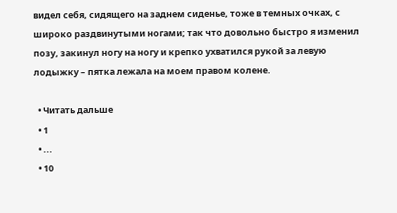видел себя, сидящего на заднем сиденье, тоже в темных очках, с широко раздвинутыми ногами; так что довольно быстро я изменил позу, закинул ногу на ногу и крепко ухватился рукой за левую лодыжку – пятка лежала на моем правом колене.

  • Читать дальше
  • 1
  • ...
  • 10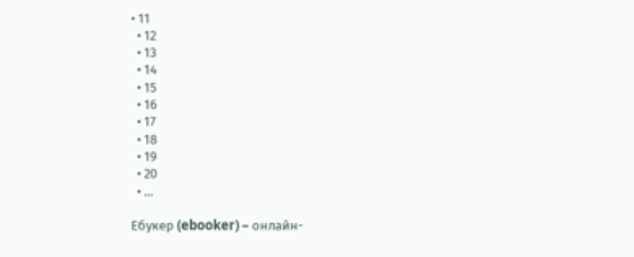• 11
  • 12
  • 13
  • 14
  • 15
  • 16
  • 17
  • 18
  • 19
  • 20
  • ...

Ебукер (ebooker) – онлайн-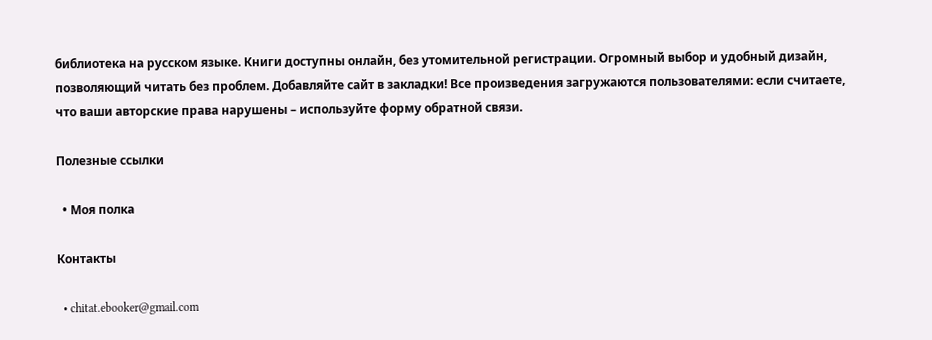библиотека на русском языке. Книги доступны онлайн, без утомительной регистрации. Огромный выбор и удобный дизайн, позволяющий читать без проблем. Добавляйте сайт в закладки! Все произведения загружаются пользователями: если считаете, что ваши авторские права нарушены – используйте форму обратной связи.

Полезные ссылки

  • Моя полка

Контакты

  • chitat.ebooker@gmail.com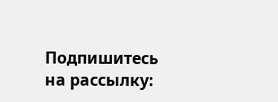Подпишитесь на рассылку: